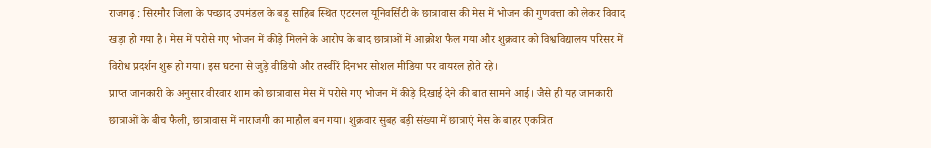राजगढ़ : सिरमौर जिला के पच्छाद उपमंडल के बड़ू साहिब स्थित एटरनल यूनिवर्सिटी के छात्रावास की मेस में भोजन की गुणवत्ता को लेकर विवाद खड़ा हो गया है। मेस में परोसे गए भोजन में कीड़े मिलने के आरोप के बाद छात्राओं में आक्रोश फैल गया और शुक्रवार को विश्वविद्यालय परिसर में विरोध प्रदर्शन शुरू हो गया। इस घटना से जुड़े वीडियो और तस्वीरें दिनभर सोशल मीडिया पर वायरल होते रहे।
प्राप्त जानकारी के अनुसार वीरवार शाम को छात्रावास मेस में परोसे गए भोजन में कीड़े दिखाई देने की बात सामने आई। जैसे ही यह जानकारी छात्राओं के बीच फैली, छात्रावास में नाराजगी का माहौल बन गया। शुक्रवार सुबह बड़ी संख्या में छात्राएं मेस के बाहर एकत्रित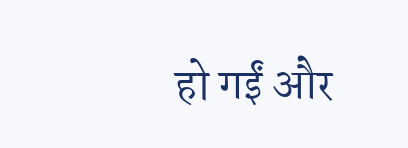हो गईं और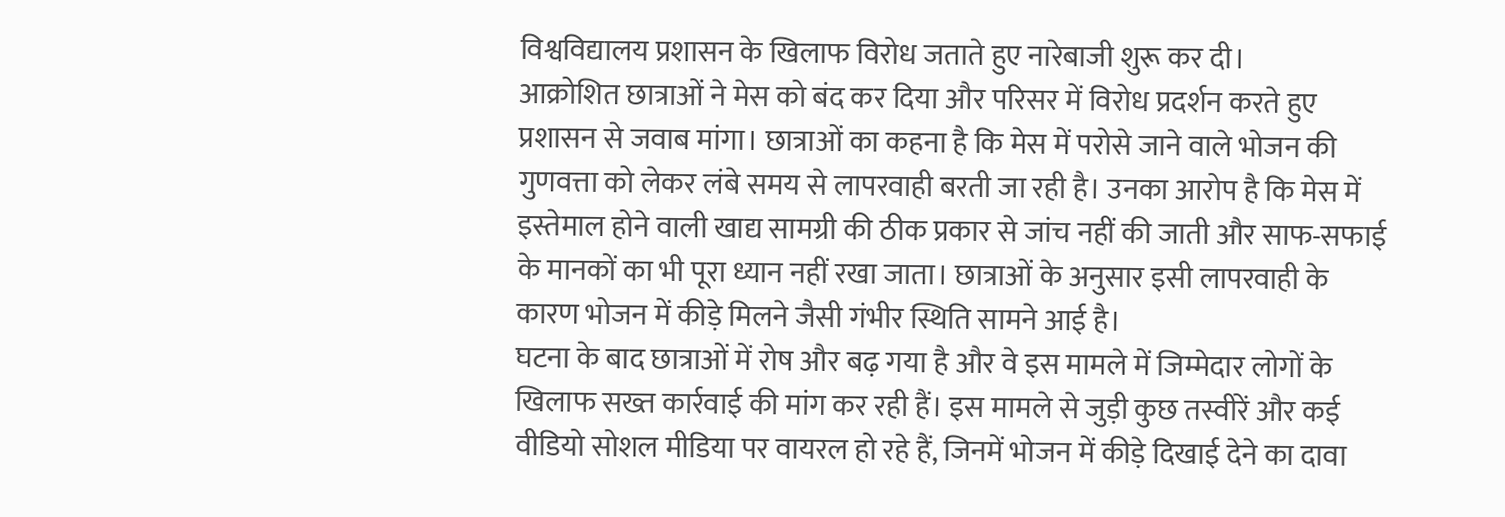विश्वविद्यालय प्रशासन के खिलाफ विरोध जताते हुए नारेबाजी शुरू कर दी।
आक्रोशित छात्राओं ने मेस को बंद कर दिया और परिसर में विरोध प्रदर्शन करते हुए प्रशासन से जवाब मांगा। छात्राओं का कहना है कि मेस में परोसे जाने वाले भोजन की गुणवत्ता को लेकर लंबे समय से लापरवाही बरती जा रही है। उनका आरोप है कि मेस में इस्तेमाल होने वाली खाद्य सामग्री की ठीक प्रकार से जांच नहीं की जाती और साफ-सफाई के मानकों का भी पूरा ध्यान नहीं रखा जाता। छात्राओं के अनुसार इसी लापरवाही के कारण भोजन में कीड़े मिलने जैसी गंभीर स्थिति सामने आई है।
घटना के बाद छात्राओं में रोष और बढ़ गया है और वे इस मामले में जिम्मेदार लोगों के खिलाफ सख्त कार्रवाई की मांग कर रही हैं। इस मामले से जुड़ी कुछ तस्वीरें और कई वीडियो सोशल मीडिया पर वायरल हो रहे हैं, जिनमें भोजन में कीड़े दिखाई देने का दावा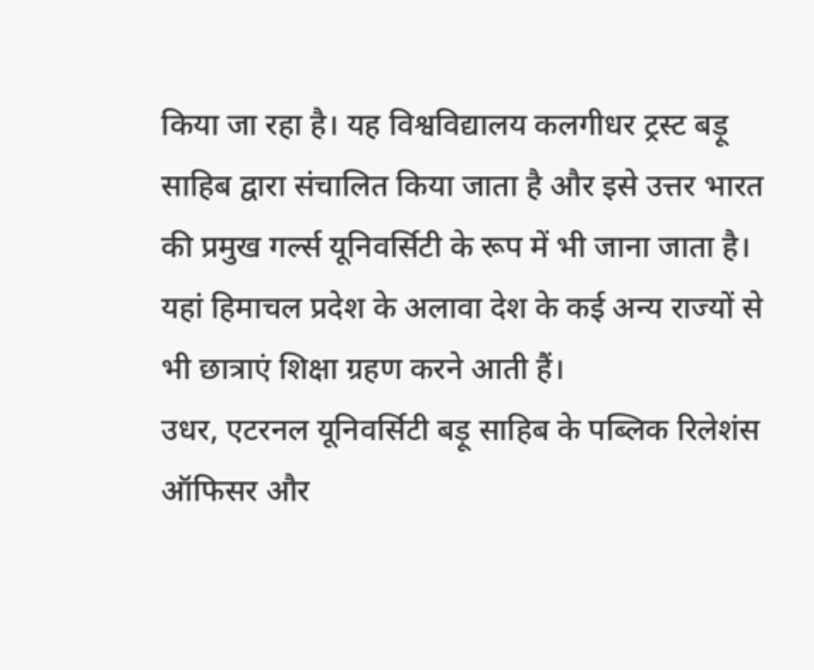किया जा रहा है। यह विश्वविद्यालय कलगीधर ट्रस्ट बड़ू साहिब द्वारा संचालित किया जाता है और इसे उत्तर भारत की प्रमुख गर्ल्स यूनिवर्सिटी के रूप में भी जाना जाता है। यहां हिमाचल प्रदेश के अलावा देश के कई अन्य राज्यों से भी छात्राएं शिक्षा ग्रहण करने आती हैं।
उधर, एटरनल यूनिवर्सिटी बड़ू साहिब के पब्लिक रिलेशंस ऑफिसर और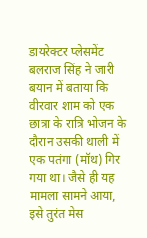डायरेक्टर प्लेसमेंट बलराज सिंह ने जारी बयान में बताया कि वीरवार शाम को एक छात्रा के रात्रि भोजन के दौरान उसकी थाली में एक पतंगा (मॉथ) गिर गया था। जैसे ही यह मामला सामने आया, इसे तुरंत मेस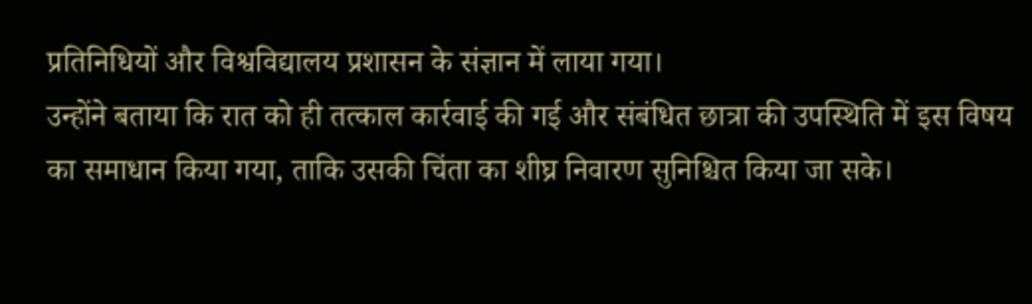प्रतिनिधियों और विश्वविद्यालय प्रशासन के संज्ञान में लाया गया।
उन्होंने बताया कि रात को ही तत्काल कार्रवाई की गई और संबंधित छात्रा की उपस्थिति में इस विषय का समाधान किया गया, ताकि उसकी चिंता का शीघ्र निवारण सुनिश्चित किया जा सके।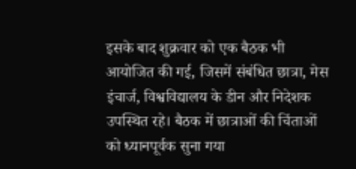इसके बाद शुक्रवार को एक बैठक भी आयोजित की गई, जिसमें संबंधित छात्रा, मेस इंचार्ज, विश्वविद्यालय के डीन और निदेशक उपस्थित रहे। बैठक में छात्राओं की चिंताओं को ध्यानपूर्वक सुना गया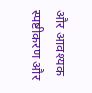और आवश्यक स्पष्टीकरण और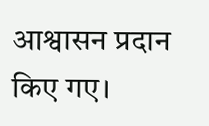आश्वासन प्रदान किए गए।